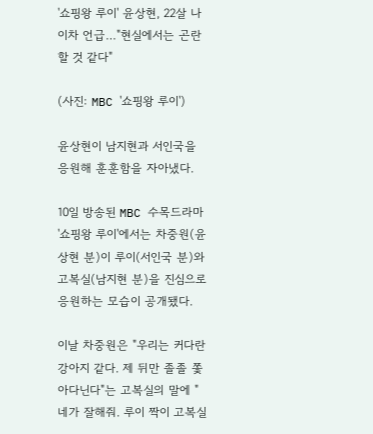'쇼핑왕 루이' 윤상현, 22살 나이차 언급…"현실에서는 곤란할 것 같다"

(사진: MBC '쇼핑왕 루이')

윤상현이 남지현과 서인국을 응원해 훈훈함을 자아냈다.

10일 방송된 MBC 수목드라마 '쇼핑왕 루이'에서는 차중원(윤상현 분)이 루이(서인국 분)와 고복실(남지현 분)을 진심으로 응원하는 모습이 공개됐다.

이날 차중원은 "우리는 커다란 강아지 같다. 제 뒤만 졸졸 쫓아다닌다"는 고복실의 말에 "네가 잘해줘. 루이 짝이 고복실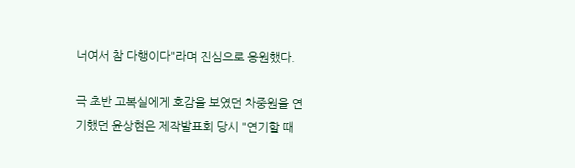너여서 참 다행이다"라며 진심으로 응원했다.

극 초반 고복실에게 호감을 보였던 차중원을 연기했던 윤상현은 제작발표회 당시 "연기할 때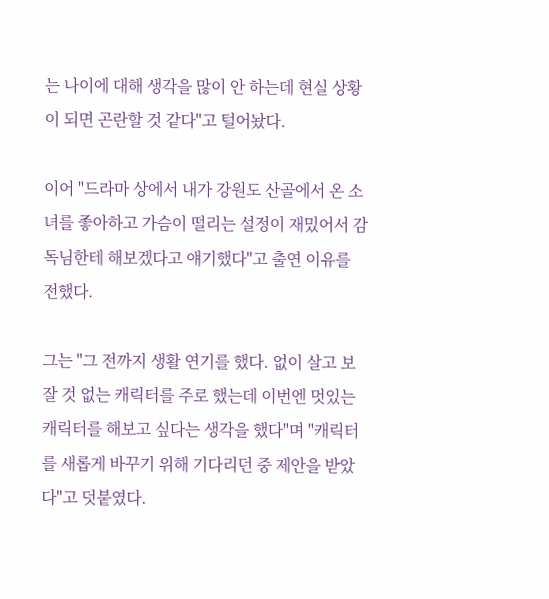는 나이에 대해 생각을 많이 안 하는데 현실 상황이 되면 곤란할 것 같다"고 털어놨다.

이어 "드라마 상에서 내가 강원도 산골에서 온 소녀를 좋아하고 가슴이 떨리는 설정이 재밌어서 감독님한테 해보겠다고 얘기했다"고 출연 이유를 전했다.

그는 "그 전까지 생활 연기를 했다. 없이 살고 보잘 것 없는 캐릭터를 주로 했는데 이번엔 멋있는 캐릭터를 해보고 싶다는 생각을 했다"며 "캐릭터를 새롭게 바꾸기 위해 기다리던 중 제안을 받았다"고 덧붙였다.